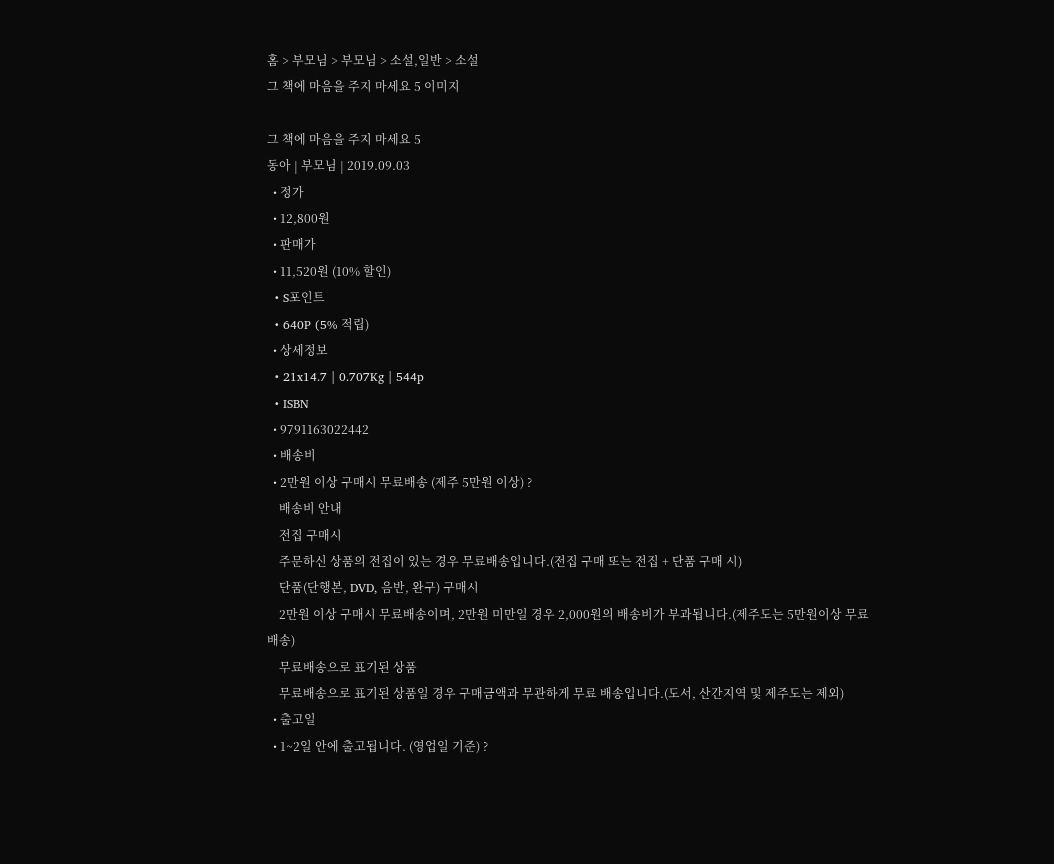홈 > 부모님 > 부모님 > 소설,일반 > 소설
그 책에 마음을 주지 마세요 5 이미지

그 책에 마음을 주지 마세요 5
동아 | 부모님 | 2019.09.03
  • 정가
  • 12,800원
  • 판매가
  • 11,520원 (10% 할인)
  • S포인트
  • 640P (5% 적립)
  • 상세정보
  • 21x14.7 | 0.707Kg | 544p
  • ISBN
  • 9791163022442
  • 배송비
  • 2만원 이상 구매시 무료배송 (제주 5만원 이상) ?
    배송비 안내
    전집 구매시
    주문하신 상품의 전집이 있는 경우 무료배송입니다.(전집 구매 또는 전집 + 단품 구매 시)
    단품(단행본, DVD, 음반, 완구) 구매시
    2만원 이상 구매시 무료배송이며, 2만원 미만일 경우 2,000원의 배송비가 부과됩니다.(제주도는 5만원이상 무료배송)
    무료배송으로 표기된 상품
    무료배송으로 표기된 상품일 경우 구매금액과 무관하게 무료 배송입니다.(도서, 산간지역 및 제주도는 제외)
  • 출고일
  • 1~2일 안에 출고됩니다. (영업일 기준) ?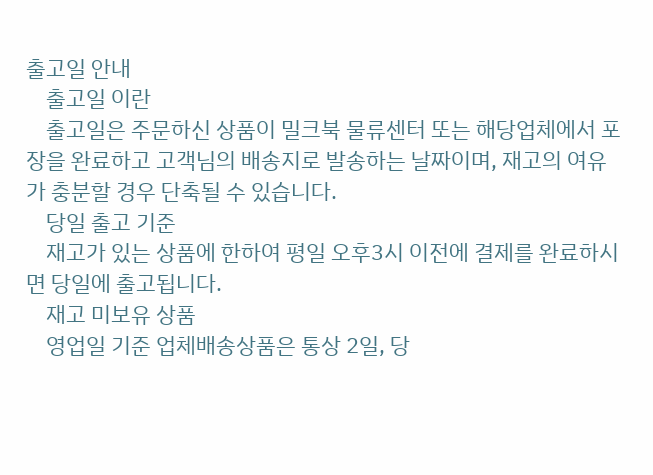출고일 안내
    출고일 이란
    출고일은 주문하신 상품이 밀크북 물류센터 또는 해당업체에서 포장을 완료하고 고객님의 배송지로 발송하는 날짜이며, 재고의 여유가 충분할 경우 단축될 수 있습니다.
    당일 출고 기준
    재고가 있는 상품에 한하여 평일 오후3시 이전에 결제를 완료하시면 당일에 출고됩니다.
    재고 미보유 상품
    영업일 기준 업체배송상품은 통상 2일, 당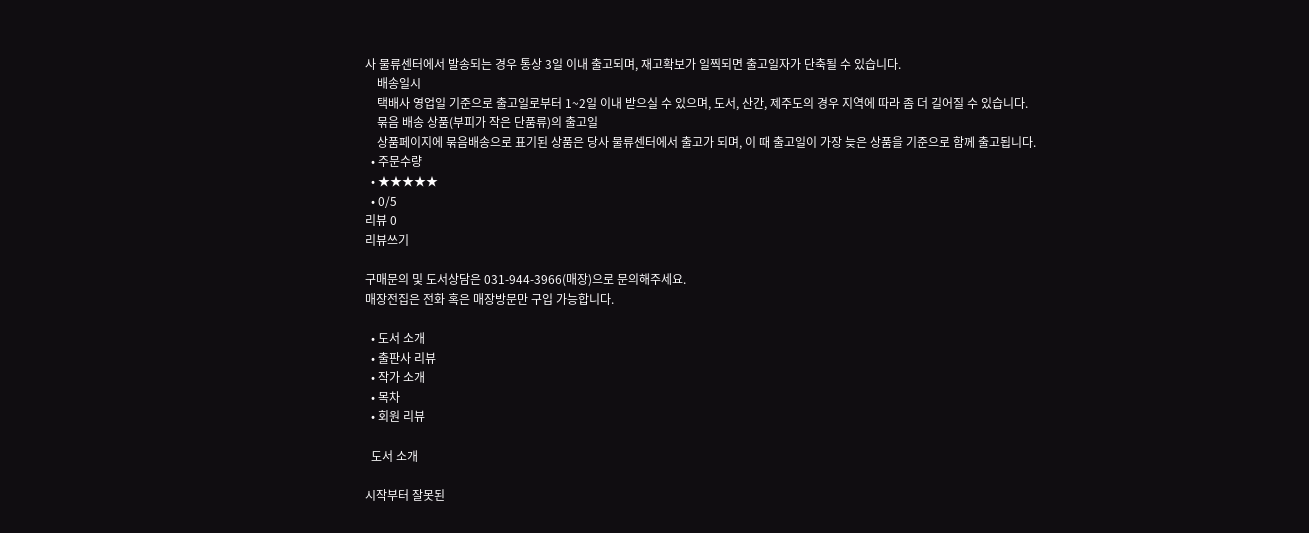사 물류센터에서 발송되는 경우 통상 3일 이내 출고되며, 재고확보가 일찍되면 출고일자가 단축될 수 있습니다.
    배송일시
    택배사 영업일 기준으로 출고일로부터 1~2일 이내 받으실 수 있으며, 도서, 산간, 제주도의 경우 지역에 따라 좀 더 길어질 수 있습니다.
    묶음 배송 상품(부피가 작은 단품류)의 출고일
    상품페이지에 묶음배송으로 표기된 상품은 당사 물류센터에서 출고가 되며, 이 때 출고일이 가장 늦은 상품을 기준으로 함께 출고됩니다.
  • 주문수량
  • ★★★★★
  • 0/5
리뷰 0
리뷰쓰기

구매문의 및 도서상담은 031-944-3966(매장)으로 문의해주세요.
매장전집은 전화 혹은 매장방문만 구입 가능합니다.

  • 도서 소개
  • 출판사 리뷰
  • 작가 소개
  • 목차
  • 회원 리뷰

  도서 소개

시작부터 잘못된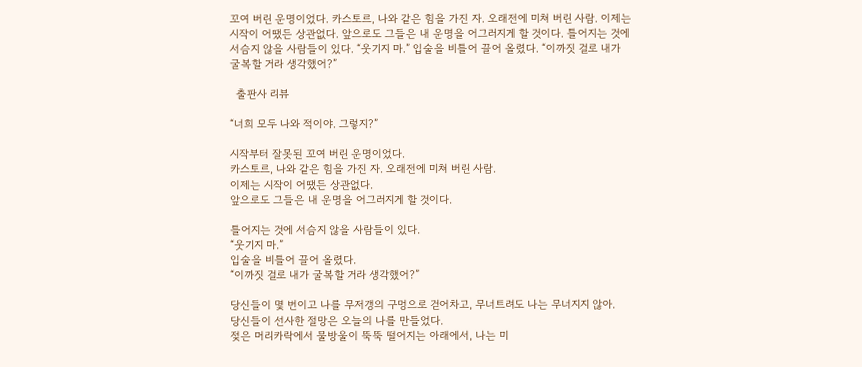꼬여 버린 운명이었다. 카스토르, 나와 같은 힘을 가진 자. 오래전에 미쳐 버린 사람. 이제는 시작이 어땠든 상관없다. 앞으로도 그들은 내 운명을 어그러지게 할 것이다. 틀어지는 것에 서슴지 않을 사람들이 있다. “웃기지 마.” 입술을 비틀어 끌어 올렸다. “이까짓 걸로 내가 굴복할 거라 생각했어?”

  출판사 리뷰

“너희 모두 나와 적이야. 그렇지?”

시작부터 잘못된 꼬여 버린 운명이었다.
카스토르, 나와 같은 힘을 가진 자. 오래전에 미쳐 버린 사람.
이제는 시작이 어땠든 상관없다.
앞으로도 그들은 내 운명을 어그러지게 할 것이다.

틀어지는 것에 서슴지 않을 사람들이 있다.
“웃기지 마.”
입술을 비틀어 끌어 올렸다.
“이까짓 걸로 내가 굴복할 거라 생각했어?”

당신들이 몇 번이고 나를 무저갱의 구멍으로 걷어차고, 무너트려도 나는 무너지지 않아.
당신들이 선사한 절망은 오늘의 나를 만들었다.
젖은 머리카락에서 물방울이 뚝뚝 떨어지는 아래에서, 나는 미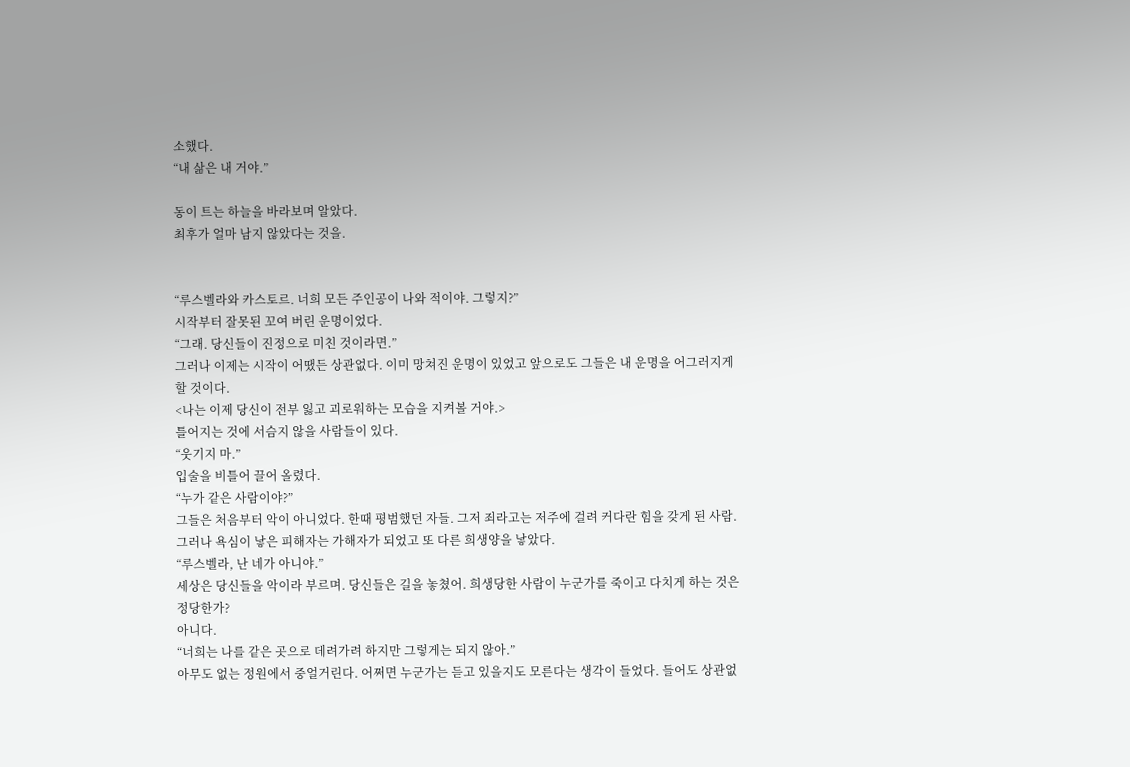소했다.
“내 삶은 내 거야.”

동이 트는 하늘을 바라보며 알았다.
최후가 얼마 남지 않았다는 것을.


“루스벨라와 카스토르. 너희 모든 주인공이 나와 적이야. 그렇지?”
시작부터 잘못된 꼬여 버린 운명이었다.
“그래. 당신들이 진정으로 미친 것이라면.”
그러나 이제는 시작이 어땠든 상관없다. 이미 망쳐진 운명이 있었고 앞으로도 그들은 내 운명을 어그러지게 할 것이다.
<나는 이제 당신이 전부 잃고 괴로워하는 모습을 지켜볼 거야.>
틀어지는 것에 서슴지 않을 사람들이 있다.
“웃기지 마.”
입술을 비틀어 끌어 올렸다.
“누가 같은 사람이야?”
그들은 처음부터 악이 아니었다. 한때 평범했던 자들. 그저 죄라고는 저주에 걸려 커다란 힘을 갖게 된 사람. 그러나 욕심이 낳은 피해자는 가해자가 되었고 또 다른 희생양을 낳았다.
“루스벨라, 난 네가 아니야.”
세상은 당신들을 악이라 부르며. 당신들은 길을 놓쳤어. 희생당한 사람이 누군가를 죽이고 다치게 하는 것은 정당한가?
아니다.
“너희는 나를 같은 곳으로 데려가려 하지만 그렇게는 되지 않아.”
아무도 없는 정원에서 중얼거린다. 어쩌면 누군가는 듣고 있을지도 모른다는 생각이 들었다. 들어도 상관없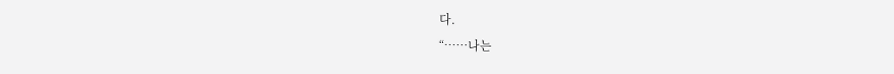다.
“……나는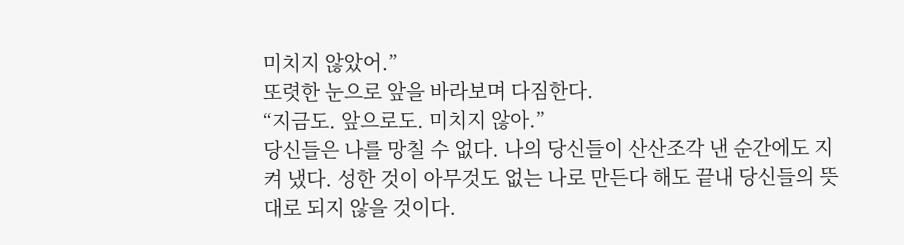미치지 않았어.”
또렷한 눈으로 앞을 바라보며 다짐한다.
“지금도. 앞으로도. 미치지 않아.”
당신들은 나를 망칠 수 없다. 나의 당신들이 산산조각 낸 순간에도 지켜 냈다. 성한 것이 아무것도 없는 나로 만든다 해도 끝내 당신들의 뜻대로 되지 않을 것이다.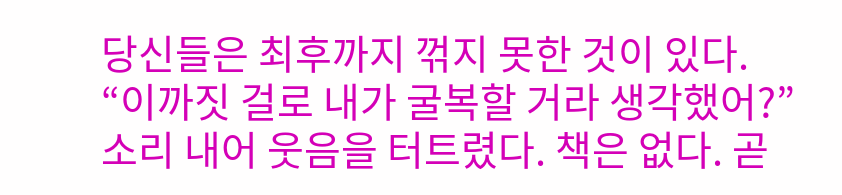당신들은 최후까지 꺾지 못한 것이 있다.
“이까짓 걸로 내가 굴복할 거라 생각했어?”
소리 내어 웃음을 터트렸다. 책은 없다. 곧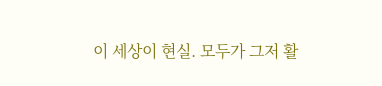이 세상이 현실. 모두가 그저 활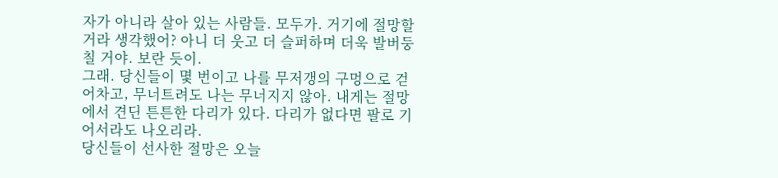자가 아니라 살아 있는 사람들. 모두가. 거기에 절망할 거라 생각했어? 아니 더 웃고 더 슬퍼하며 더욱 발버둥 칠 거야. 보란 듯이.
그래. 당신들이 몇 번이고 나를 무저갱의 구멍으로 걷어차고, 무너트려도 나는 무너지지 않아. 내게는 절망에서 견딘 튼튼한 다리가 있다. 다리가 없다면 팔로 기어서라도 나오리라.
당신들이 선사한 절망은 오늘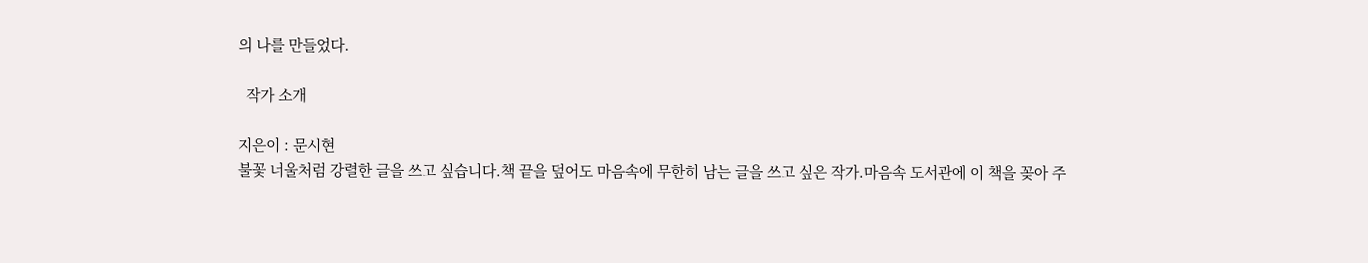의 나를 만들었다.

  작가 소개

지은이 : 문시현
불꽃 너울처럼 강렬한 글을 쓰고 싶습니다.책 끝을 덮어도 마음속에 무한히 남는 글을 쓰고 싶은 작가.마음속 도서관에 이 책을 꽂아 주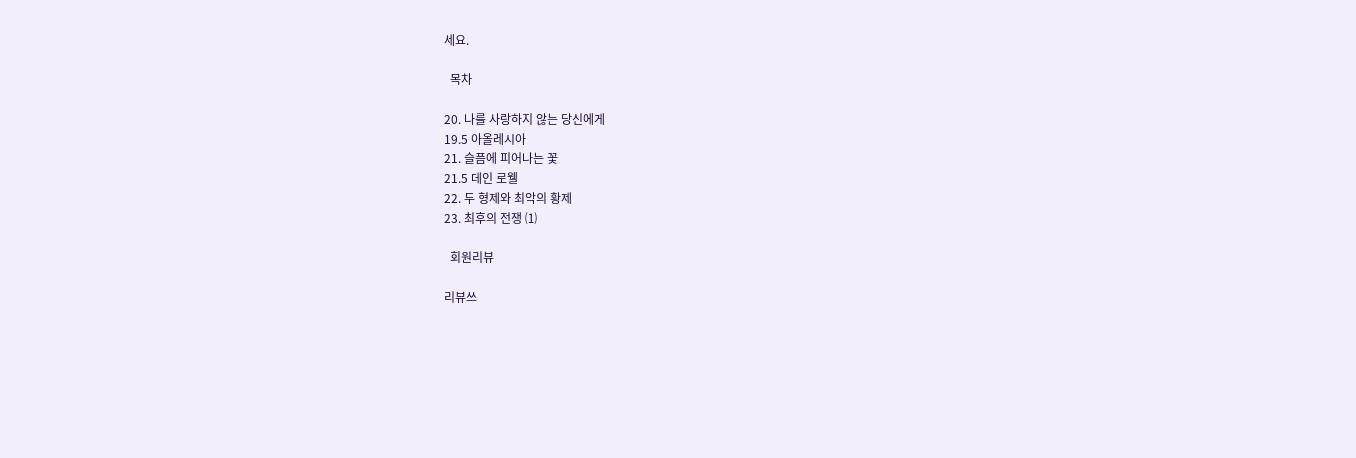세요.

  목차

20. 나를 사랑하지 않는 당신에게
19.5 아올레시아
21. 슬픔에 피어나는 꽃
21.5 데인 로웰
22. 두 형제와 최악의 황제
23. 최후의 전쟁 ⑴

  회원리뷰

리뷰쓰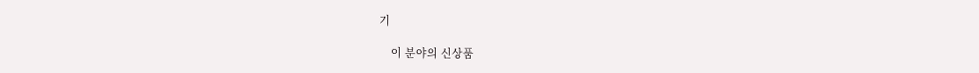기

    이 분야의 신상품